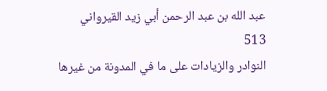عبد الله بن عبد الرحمن أبي زيد القيرواني
513
النوادر والزيادات على ما في المدونة من غيرها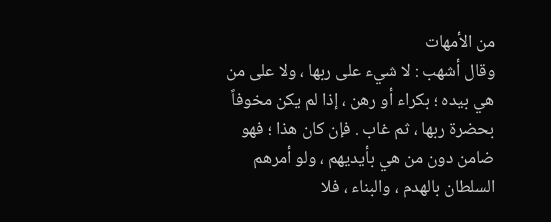من الأمهات
وقال أشهب : لا شيء على ربها ، ولا على من هي بيده ؛ بكراء أو رهن ، إذا لم يكن مخوفاً بحضرة ربها ، ثم غاب . فإن كان هذا ؛ فهو ضامن دون من هي بأيديهم ، ولو أمرهم السلطان بالهدم ، والبناء ، فلا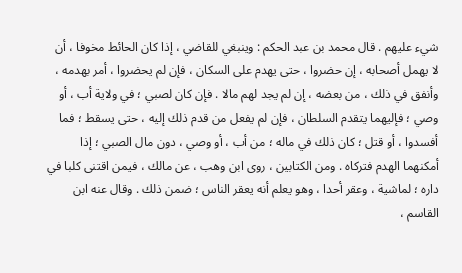شيء عليهم . قال محمد بن عبد الحكم : وينبغي للقاضي ، إذا كان الحائط مخوفا ، أن لا يهمل أصحابه ، إن حضروا ، حتى يهدم على السكان ، فإن لم يحضروا ، أمر بهدمه ، وأنفق في ذلك ، من بعضه ، إن لم يجد لهم مالا . فإن كان لصبي ؛ في ولاية أب ، أو وصي ؛ فإليهما يتقدم السلطان ، فإن لم يفعل من قدم ذلك إليه ، حتى يسقط ؛ فما أفسدوا ، أو قتل ؛ كان ذلك في ماله ؛ من أب ، أو وصي ، دون مال الصبي ؛ إذا أمكنهما الهدم فتركاه . ومن الكتابين ، روى ابن وهب ، عن مالك ، فيمن اقتنى كلبا في داره ؛ لماشية ، وعقر أحدا ، وهو يعلم أنه يعقر الناس ؛ ضمن ذلك . وقال عنه ابن القاسم ،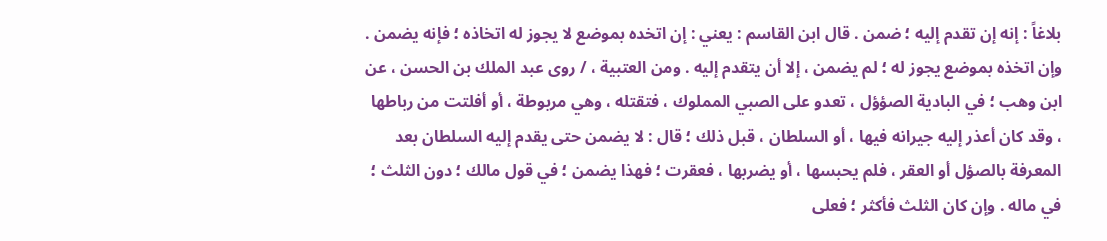بلاغاً : إنه إن تقدم إليه ؛ ضمن . قال ابن القاسم : يعني : إن اتخده بموضع لا يجوز له اتخاذه ؛ فإنه يضمن . وإن اتخذه بموضع يجوز له ؛ لم يضمن ، إلا أن يتقدم إليه . ومن العتبية ، / روى عبد الملك بن الحسن ، عن ابن وهب ؛ في البادية الصؤؤل ، تعدو على الصبي المملوك ، فتقتله ، وهي مربوطة ، أو أفلتت من رباطها ، وقد كان أعذر إليه جيرانه فيها ، أو السلطان ، قبل ذلك ؛ قال : لا يضمن حتى يقدم إليه السلطان بعد المعرفة بالصؤل أو العقر ، فلم يحبسها ، أو يضربها ، فعقرت ؛ فهذا يضمن ؛ في قول مالك ؛ دون الثلث ؛ في ماله . وإن كان الثلث فأكثر ؛ فعلى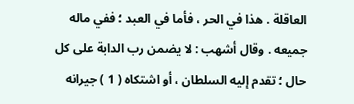العاقلة . هذا في الحر ، فأما في العبد ؛ ففي ماله جميعه . وقال أشهب : لا يضمن رب الدابة على كل حال ؛ تقدم إليه السلطان ، أو اشتكاه ( 1 ) جيرانه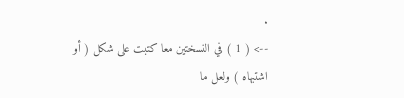.
--> ( 1 ) في النسختين معا كتبت على شكل ( أو اشتبهاه ) ولعل ما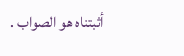أثبتناه هو الصواب .